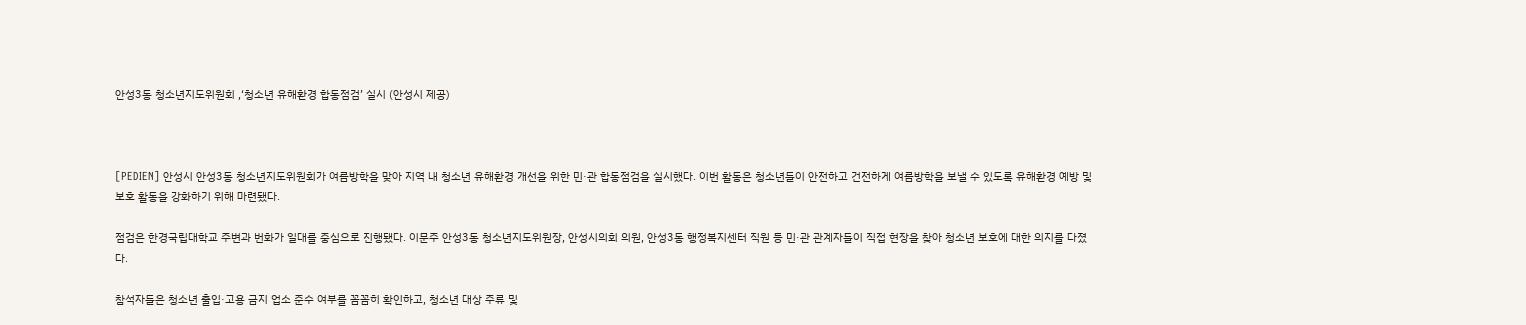안성3동 청소년지도위원회 ,‘청소년 유해환경 합동점검’ 실시 (안성시 제공)



[PEDIEN] 안성시 안성3동 청소년지도위원회가 여름방학을 맞아 지역 내 청소년 유해환경 개선을 위한 민·관 합동점검을 실시했다. 이번 활동은 청소년들이 안전하고 건전하게 여름방학을 보낼 수 있도록 유해환경 예방 및 보호 활동을 강화하기 위해 마련됐다.

점검은 한경국립대학교 주변과 번화가 일대를 중심으로 진행됐다. 이문주 안성3동 청소년지도위원장, 안성시의회 의원, 안성3동 행정복지센터 직원 등 민·관 관계자들이 직접 현장을 찾아 청소년 보호에 대한 의지를 다졌다.

참석자들은 청소년 출입·고용 금지 업소 준수 여부를 꼼꼼히 확인하고, 청소년 대상 주류 및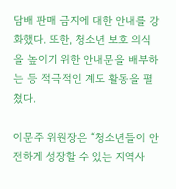담배 판매 금지에 대한 안내를 강화했다. 또한, 청소년 보호 의식을 높이기 위한 안내문을 배부하는 등 적극적인 계도 활동을 펼쳤다.

이문주 위원장은 “청소년들이 안전하게 성장할 수 있는 지역사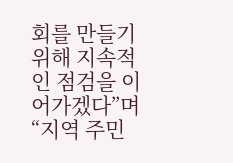회를 만들기 위해 지속적인 점검을 이어가겠다”며 “지역 주민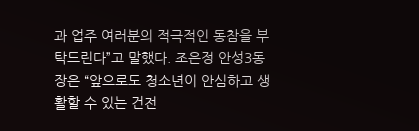과 업주 여러분의 적극적인 동참을 부탁드린다”고 말했다. 조은정 안성3동장은 “앞으로도 청소년이 안심하고 생활할 수 있는 건전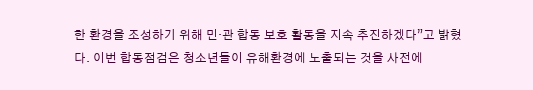한 환경을 조성하기 위해 민·관 합동 보호 활동을 지속 추진하겠다”고 밝혔다. 이번 합동점검은 청소년들이 유해환경에 노출되는 것을 사전에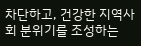차단하고, 건강한 지역사회 분위기를 조성하는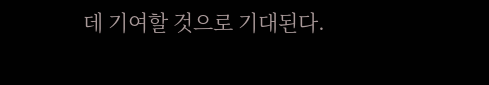데 기여할 것으로 기대된다.